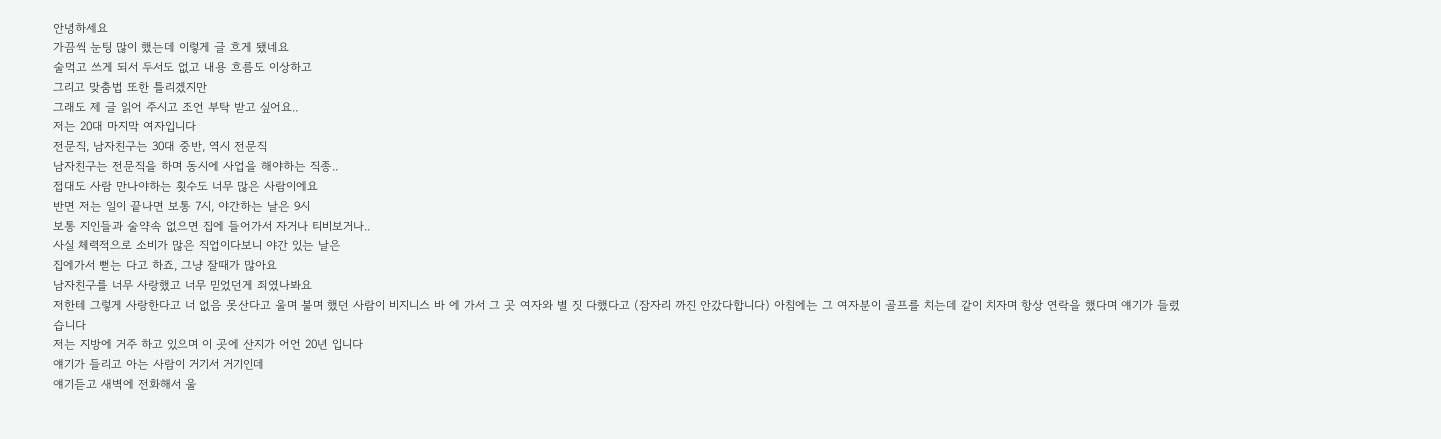안녕하세요
가끔씩 눈팅 많이 했는데 이렇게 글 흐게 됐네요
술먹고 쓰게 되서 두서도 없고 내용 흐름도 이상하고
그리고 맞춤법 또한 틀리겠지만
그래도 제 글 읽어 주시고 조언 부탁 받고 싶어요..
저는 20대 마지막 여자입니다
전문직, 남자친구는 30대 중반, 역시 전문직
남자친구는 전문직을 하며 동시에 사업을 해야하는 직종..
접대도 사람 만나야하는 횟수도 너무 많은 사람이에요
반면 저는 일이 끝나면 보통 7시, 야간하는 날은 9시
보통 지인들과 술약속 없으면 집에 들어가서 자거나 티비보거나..
사실 체력적으로 소비가 많은 직업이다보니 야간 있는 날은
집에가서 뻗는 다고 하죠, 그냥 잘때가 많아요
남자친구를 너무 사랑했고 너무 믿었던게 죄였나봐요
저한테 그렇게 사랑한다고 너 없음 못산다고 울며 불며 했던 사람이 비지니스 바 에 가서 그 곳 여자와 별 짓 다했다고 (잠자리 까진 안갔다합니다) 아침에는 그 여자분이 골프를 치는데 같이 치자며 항상 연락을 했다며 얘기가 들렸습니다
저는 지방에 거주 하고 있으며 이 곳에 산지가 어언 20년 입니다
얘기가 들리고 아는 사람이 거기서 거기인데
얘기듣고 새벽에 전화해서 울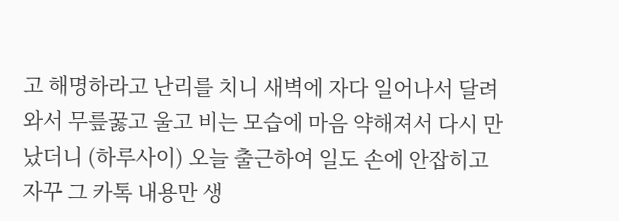고 해명하라고 난리를 치니 새벽에 자다 일어나서 달려와서 무릎꿇고 울고 비는 모습에 마음 약해져서 다시 만났더니 (하루사이) 오늘 출근하여 일도 손에 안잡히고
자꾸 그 카톡 내용만 생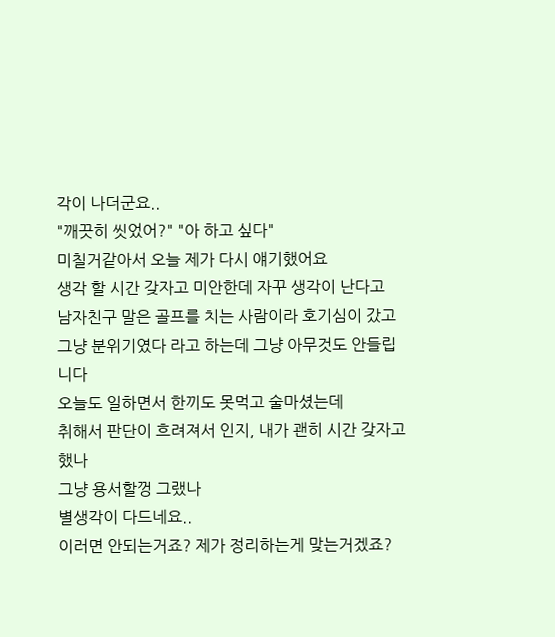각이 나더군요..
"깨끗히 씻었어?" "아 하고 싶다"
미칠거같아서 오늘 제가 다시 얘기했어요
생각 할 시간 갖자고 미안한데 자꾸 생각이 난다고
남자친구 말은 골프를 치는 사람이라 호기심이 갔고 그냥 분위기였다 라고 하는데 그냥 아무것도 안들립니다
오늘도 일하면서 한끼도 못먹고 술마셨는데
취해서 판단이 흐려져서 인지, 내가 괜히 시간 갖자고 했나
그냥 용서할껑 그랬나
별생각이 다드네요..
이러면 안되는거죠? 제가 정리하는게 맞는거겠죠?